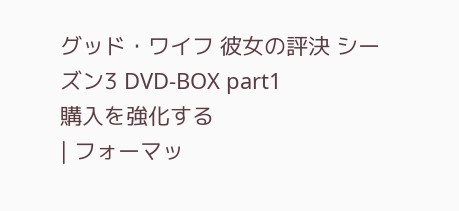グッド・ワイフ 彼女の評決 シーズン3 DVD-BOX part1
購入を強化する
| フォーマッ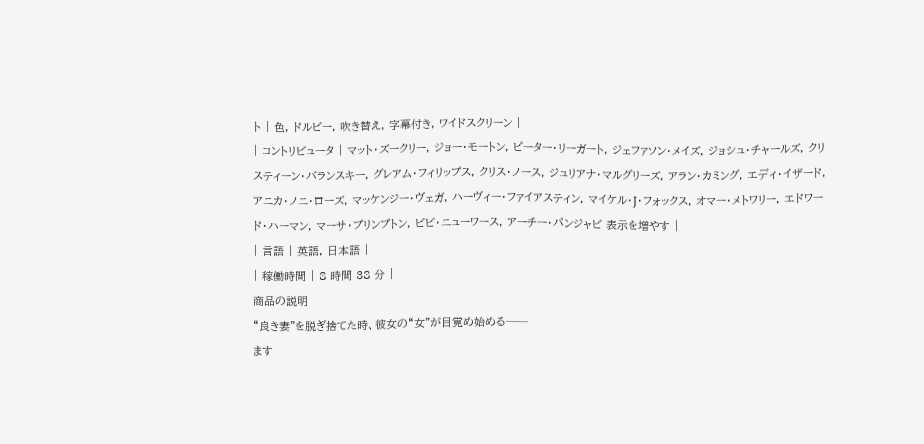ト | 色, ドルビー, 吹き替え, 字幕付き, ワイドスクリーン |
| コントリビュータ | マット・ズークリー, ジョー・モートン, ピーター・リーガート, ジェファソン・メイズ, ジョシュ・チャールズ, クリスティーン・バランスキー, グレアム・フィリップス, クリス・ノース, ジュリアナ・マルグリーズ, アラン・カミング, エディ・イザード, アニカ・ノニ・ローズ, マッケンジー・ヴェガ, ハーヴィー・ファイアスティン, マイケル・J・フォックス, オマー・メトワリー, エドワード・ハーマン, マーサ・プリンプトン, ビビ・ニューワース, アーチー・パンジャビ 表示を増やす |
| 言語 | 英語, 日本語 |
| 稼働時間 | 8 時間 38 分 |
商品の説明
“良き妻"を脱ぎ捨てた時、彼女の“女"が目覚め始める──
ます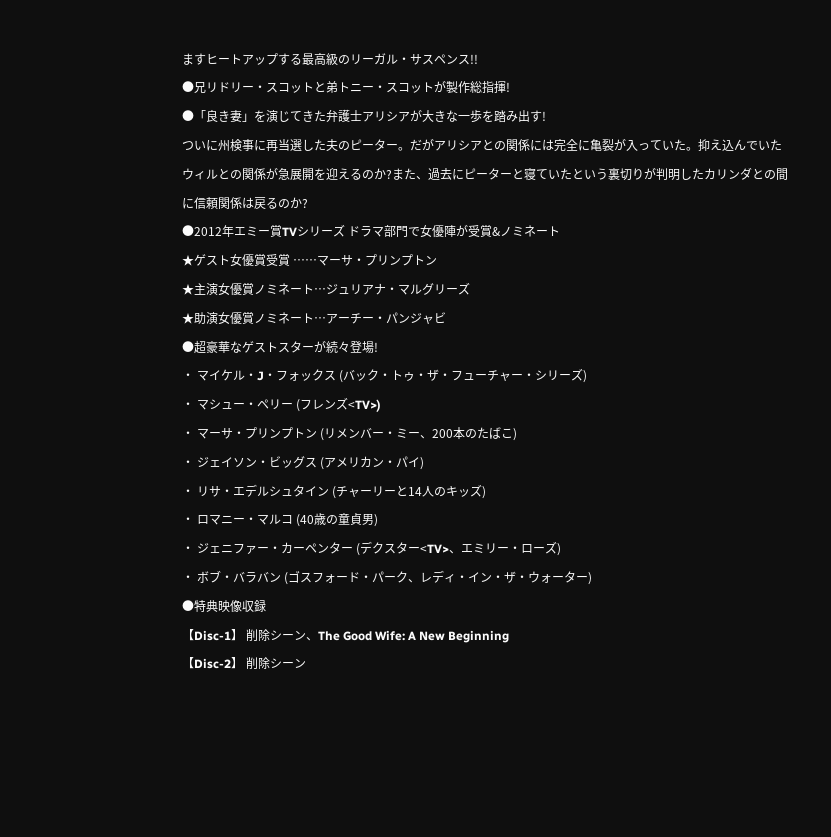ますヒートアップする最高級のリーガル・サスペンス!!
●兄リドリー・スコットと弟トニー・スコットが製作総指揮!
●「良き妻」を演じてきた弁護士アリシアが大きな一歩を踏み出す!
ついに州検事に再当選した夫のピーター。だがアリシアとの関係には完全に亀裂が入っていた。抑え込んでいたウィルとの関係が急展開を迎えるのか?また、過去にピーターと寝ていたという裏切りが判明したカリンダとの間に信頼関係は戻るのか?
●2012年エミー賞TVシリーズ ドラマ部門で女優陣が受賞&ノミネート
★ゲスト女優賞受賞 ……マーサ・プリンプトン
★主演女優賞ノミネート…ジュリアナ・マルグリーズ
★助演女優賞ノミネート…アーチー・パンジャビ
●超豪華なゲストスターが続々登場!
・ マイケル・J・フォックス (バック・トゥ・ザ・フューチャー・シリーズ)
・ マシュー・ペリー (フレンズ<TV>)
・ マーサ・プリンプトン (リメンバー・ミー、200本のたばこ)
・ ジェイソン・ビッグス (アメリカン・パイ)
・ リサ・エデルシュタイン (チャーリーと14人のキッズ)
・ ロマニー・マルコ (40歳の童貞男)
・ ジェニファー・カーペンター (デクスター<TV>、エミリー・ローズ)
・ ボブ・バラバン (ゴスフォード・パーク、レディ・イン・ザ・ウォーター)
●特典映像収録
【Disc-1】 削除シーン、The Good Wife: A New Beginning
【Disc-2】 削除シーン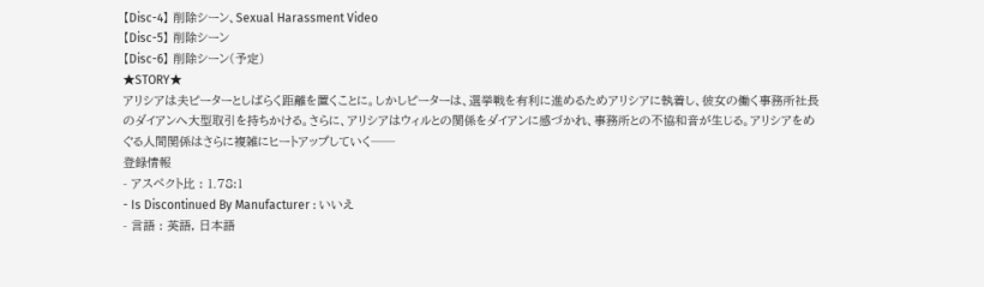【Disc-4】 削除シーン、Sexual Harassment Video
【Disc-5】 削除シーン
【Disc-6】 削除シーン(予定)
★STORY★
アリシアは夫ピーターとしばらく距離を置くことに。しかしピーターは、選挙戦を有利に進めるためアリシアに執着し、彼女の働く事務所社長のダイアンへ大型取引を持ちかける。さらに、アリシアはウィルとの関係をダイアンに感づかれ、事務所との不協和音が生じる。アリシアをめぐる人間関係はさらに複雑にヒートアップしていく──
登録情報
- アスペクト比 : 1.78:1
- Is Discontinued By Manufacturer : いいえ
- 言語 : 英語, 日本語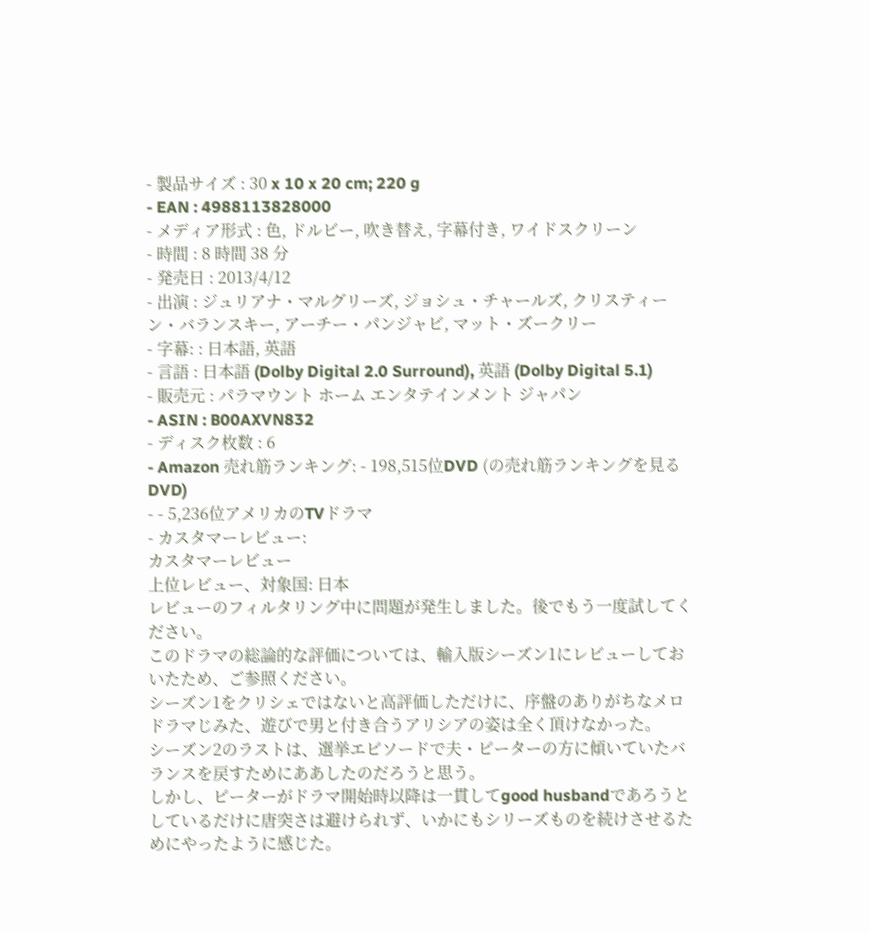- 製品サイズ : 30 x 10 x 20 cm; 220 g
- EAN : 4988113828000
- メディア形式 : 色, ドルビー, 吹き替え, 字幕付き, ワイドスクリーン
- 時間 : 8 時間 38 分
- 発売日 : 2013/4/12
- 出演 : ジュリアナ・マルグリーズ, ジョシュ・チャールズ, クリスティーン・バランスキー, アーチー・パンジャビ, マット・ズークリー
- 字幕: : 日本語, 英語
- 言語 : 日本語 (Dolby Digital 2.0 Surround), 英語 (Dolby Digital 5.1)
- 販売元 : パラマウント ホーム エンタテインメント ジャパン
- ASIN : B00AXVN832
- ディスク枚数 : 6
- Amazon 売れ筋ランキング: - 198,515位DVD (の売れ筋ランキングを見るDVD)
- - 5,236位アメリカのTVドラマ
- カスタマーレビュー:
カスタマーレビュー
上位レビュー、対象国: 日本
レビューのフィルタリング中に問題が発生しました。後でもう一度試してください。
このドラマの総論的な評価については、輸入版シーズン1にレビューしておいたため、ご参照ください。
シーズン1をクリシェではないと高評価しただけに、序盤のありがちなメロドラマじみた、遊びで男と付き合うアリシアの姿は全く頂けなかった。
シーズン2のラストは、選挙エピソードで夫・ピーターの方に傾いていたバランスを戻すためにああしたのだろうと思う。
しかし、ピーターがドラマ開始時以降は一貫してgood husbandであろうとしているだけに唐突さは避けられず、いかにもシリーズものを続けさせるためにやったように感じた。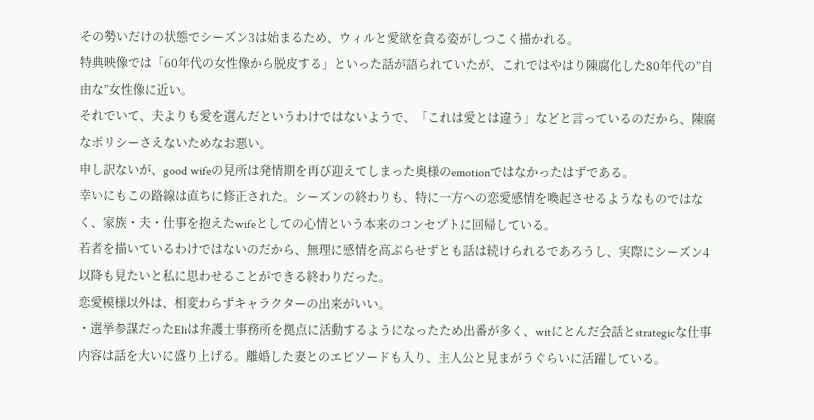その勢いだけの状態でシーズン3は始まるため、ウィルと愛欲を貪る姿がしつこく描かれる。
特典映像では「60年代の女性像から脱皮する」といった話が語られていたが、これではやはり陳腐化した80年代の”自由な”女性像に近い。
それでいて、夫よりも愛を選んだというわけではないようで、「これは愛とは違う」などと言っているのだから、陳腐なポリシーさえないためなお悪い。
申し訳ないが、good wifeの見所は発情期を再び迎えてしまった奥様のemotionではなかったはずである。
幸いにもこの路線は直ちに修正された。シーズンの終わりも、特に一方への恋愛感情を喚起させるようなものではなく、家族・夫・仕事を抱えたwifeとしての心情という本来のコンセプトに回帰している。
若者を描いているわけではないのだから、無理に感情を高ぶらせずとも話は続けられるであろうし、実際にシーズン4以降も見たいと私に思わせることができる終わりだった。
恋愛模様以外は、相変わらずキャラクターの出来がいい。
・選挙参謀だったEliは弁護士事務所を拠点に活動するようになったため出番が多く、witにとんだ会話とstrategicな仕事内容は話を大いに盛り上げる。離婚した妻とのエピソードも入り、主人公と見まがうぐらいに活躍している。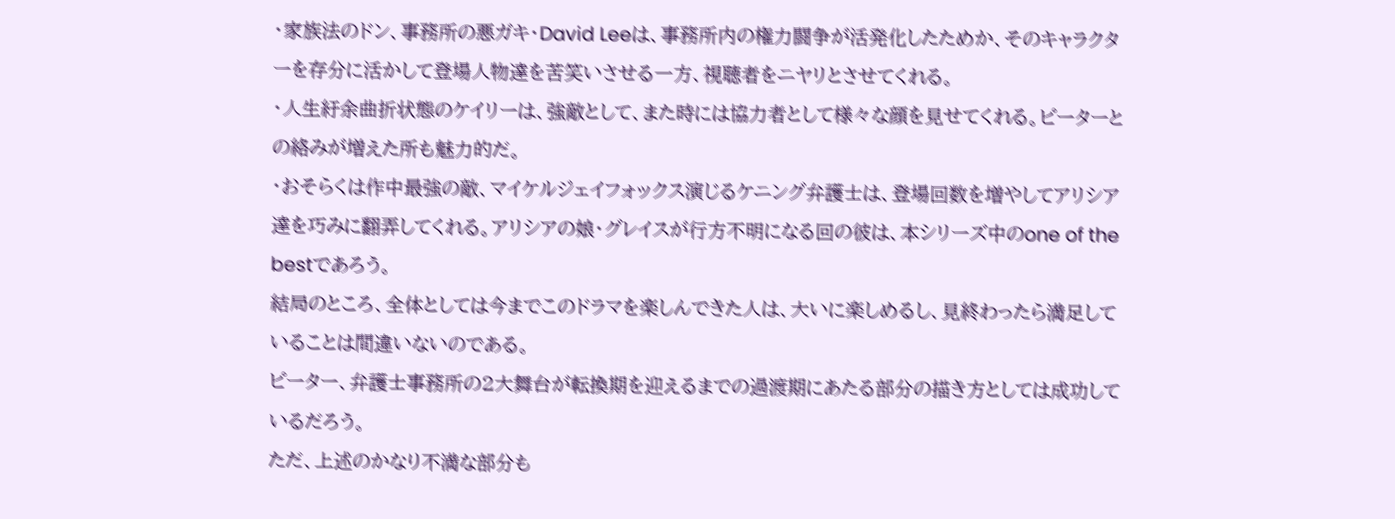・家族法のドン、事務所の悪ガキ・David Leeは、事務所内の権力闘争が活発化したためか、そのキャラクターを存分に活かして登場人物達を苦笑いさせる一方、視聴者をニヤリとさせてくれる。
・人生紆余曲折状態のケイリーは、強敵として、また時には協力者として様々な顔を見せてくれる。ピーターとの絡みが増えた所も魅力的だ。
・おそらくは作中最強の敵、マイケルジェイフォックス演じるケニング弁護士は、登場回数を増やしてアリシア達を巧みに翻弄してくれる。アリシアの娘・グレイスが行方不明になる回の彼は、本シリーズ中のone of the bestであろう。
結局のところ、全体としては今までこのドラマを楽しんできた人は、大いに楽しめるし、見終わったら満足していることは間違いないのである。
ピーター、弁護士事務所の2大舞台が転換期を迎えるまでの過渡期にあたる部分の描き方としては成功しているだろう。
ただ、上述のかなり不満な部分も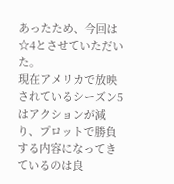あったため、今回は☆4とさせていただいた。
現在アメリカで放映されているシーズン5はアクションが減り、プロットで勝負する内容になってきているのは良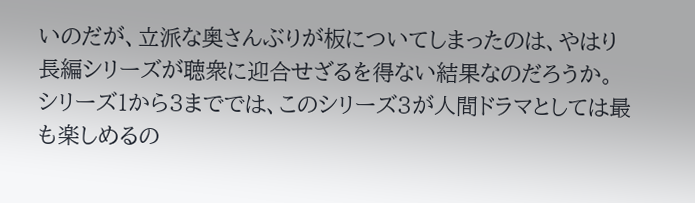いのだが、立派な奥さんぶりが板についてしまったのは、やはり長編シリーズが聴衆に迎合せざるを得ない結果なのだろうか。
シリーズ1から3まででは、このシリーズ3が人間ドラマとしては最も楽しめるの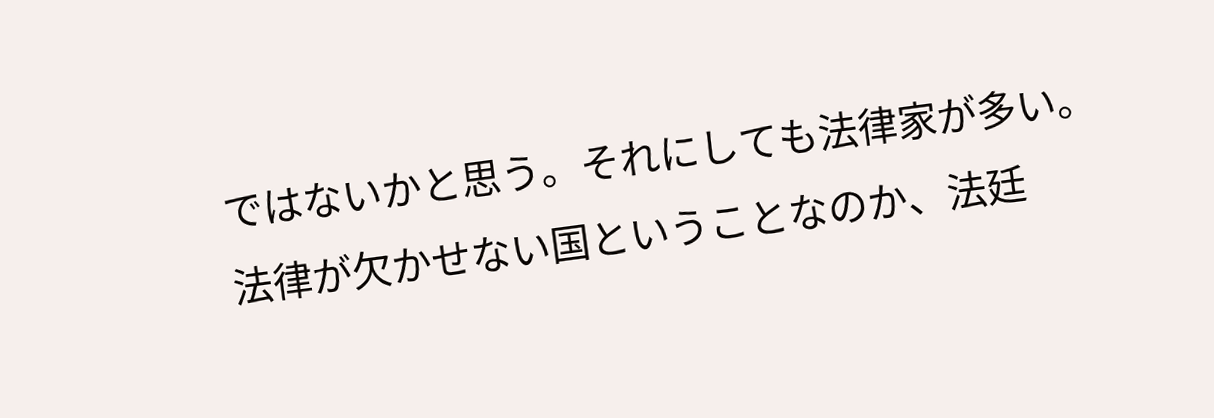ではないかと思う。それにしても法律家が多い。法律が欠かせない国ということなのか、法廷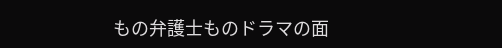もの弁護士ものドラマの面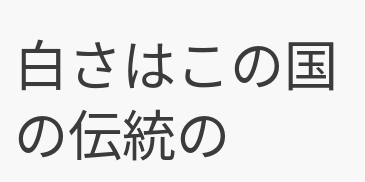白さはこの国の伝統の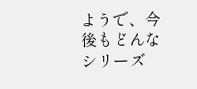ようで、今後もどんなシリーズ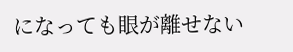になっても眼が離せない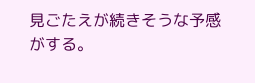見ごたえが続きそうな予感がする。